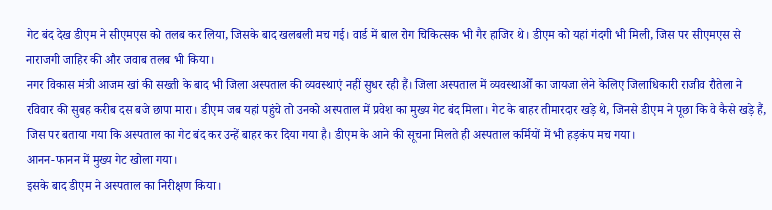गेट बंद देख डीएम ने सीएमएस को तलब कर लिया, जिसके बाद खलबली मच गई। वार्ड में बाल रोग चिकित्सक भी गैर हाजिर थे। डीएम को यहां गंदगी भी मिली, जिस पर सीएमएस से नाराजगी जाहिर की और जवाब तलब भी किया।
नगर विकास मंत्री आजम खां की सख्ती के बाद भी जिला अस्पताल की व्यवस्थाएं नहीं सुधर रही हैं। जिला अस्पताल में व्यवस्थाओँ का जायजा लेने केलिए जिलाधिकारी राजीव रौतेला ने रविवार की सुबह करीब दस बजे छापा मारा। डीएम जब यहां पहुंचे तो उनको अस्पताल में प्रवेश का मुख्य गेट बंद मिला। गेट के बाहर तीमारदार खड़े थे, जिनसे डीएम ने पूछा कि वे कैसे खड़े हैं, जिस पर बताया गया कि अस्पताल का गेट बंद कर उन्हें बाहर कर दिया गया है। डीएम के आने की सूचना मिलते ही अस्पताल कर्मियों में भी हड़कंप मच गया।
आनन-फानन में मुख्य गेट खोला गया।
इसके बाद डीएम ने अस्पताल का निरीक्षण किया।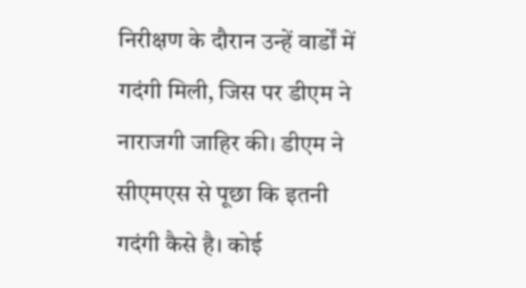निरीक्षण के दौरान उन्हें वार्डों में गदंगी मिली, जिस पर डीएम ने नाराजगी जाहिर की। डीएम ने सीएमएस से पूछा कि इतनी गदंगी कैसे है। कोई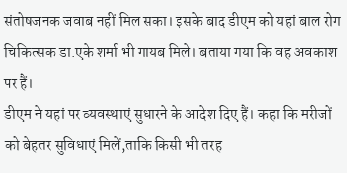संतोषजनक जवाब नहीं मिल सका। इसके बाद डीएम को यहां बाल रोग चिकित्सक डा.एके शर्मा भी गायब मिले। बताया गया कि वह अवकाश पर हैं।
डीएम ने यहां पर व्यवस्थाएं सुधारने के आदेश दिए हैं। कहा कि मरीजों को बेहतर सुविधाएं मिलें,ताकि किसी भी तरह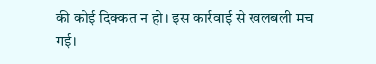की कोई दिक्कत न हो। इस कार्रवाई से खलबली मच गई।